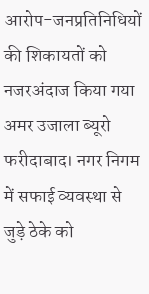आरोप-जनप्रतिनिधियों की शिकायतों को नजरअंदाज किया गया
अमर उजाला ब्यूरो
फरीदाबाद। नगर निगम में सफाई व्यवस्था से जुड़े ठेके को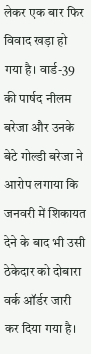लेकर एक बार फिर विवाद खड़ा हो गया है। वार्ड-39 की पार्षद नीलम बरेजा और उनके बेटे गोल्डी बरेजा ने आरोप लगाया कि जनवरी में शिकायत देने के बाद भी उसी ठेकेदार को दोबारा वर्क ऑर्डर जारी कर दिया गया है।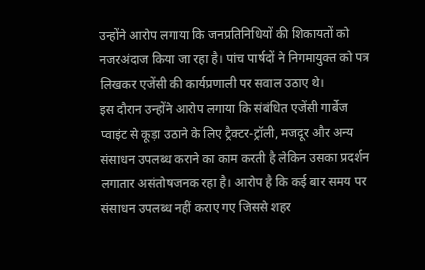उन्होंने आरोप लगाया कि जनप्रतिनिधियों की शिकायतों को नजरअंदाज किया जा रहा है। पांच पार्षदों ने निगमायुक्त को पत्र लिखकर एजेंसी की कार्यप्रणाली पर सवाल उठाए थे।
इस दौरान उन्होंने आरोप लगाया कि संबंधित एजेंसी गार्बेज प्वाइंट से कूड़ा उठाने के लिए ट्रैक्टर-ट्रॉली, मजदूर और अन्य संसाधन उपलब्ध कराने का काम करती है लेकिन उसका प्रदर्शन लगातार असंतोषजनक रहा है। आरोप है कि कई बार समय पर संसाधन उपलब्ध नहीं कराए गए जिससे शहर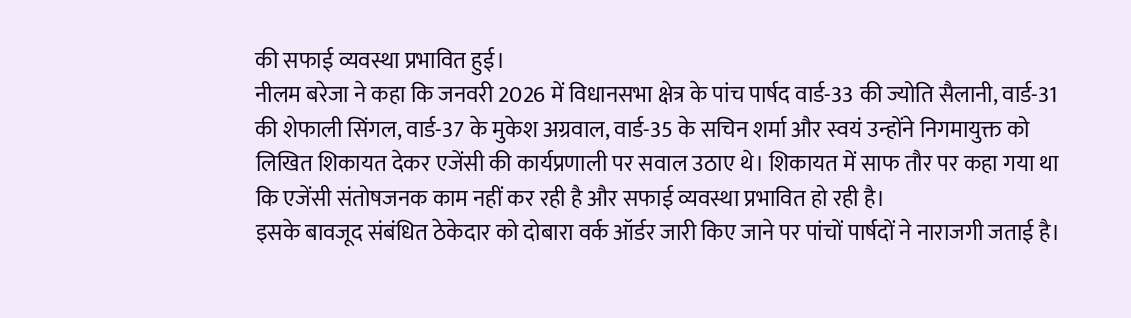की सफाई व्यवस्था प्रभावित हुई।
नीलम बरेजा ने कहा कि जनवरी 2026 में विधानसभा क्षेत्र के पांच पार्षद वार्ड-33 की ज्योति सैलानी, वार्ड-31 की शेफाली सिंगल, वार्ड-37 के मुकेश अग्रवाल, वार्ड-35 के सचिन शर्मा और स्वयं उन्होंने निगमायुक्त को लिखित शिकायत देकर एजेंसी की कार्यप्रणाली पर सवाल उठाए थे। शिकायत में साफ तौर पर कहा गया था कि एजेंसी संतोषजनक काम नहीं कर रही है और सफाई व्यवस्था प्रभावित हो रही है।
इसके बावजूद संबंधित ठेकेदार को दोबारा वर्क ऑर्डर जारी किए जाने पर पांचों पार्षदों ने नाराजगी जताई है।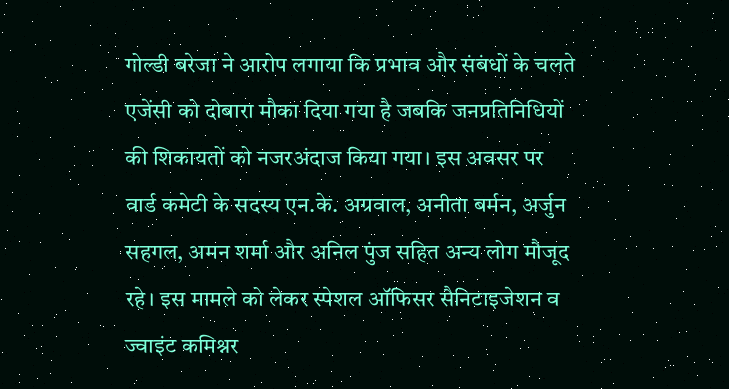गोल्डी बरेजा ने आरोप लगाया कि प्रभाव और संबंधों के चलते एजेंसी को दोबारा मौका दिया गया है जबकि जनप्रतिनिधियों की शिकायतों को नजरअंदाज किया गया। इस अवसर पर वार्ड कमेटी के सदस्य एन.के. अग्रवाल, अनीता बर्मन, अर्जुन सहगल, अमन शर्मा और अनिल पुंज सहित अन्य लोग मौजूद रहे। इस मामले को लेकर स्पेशल ऑफिसर सैनिटाइजेशन व ज्वाइंट कमिश्नर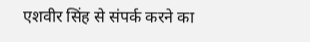एशवीर सिंह से संपर्क करने का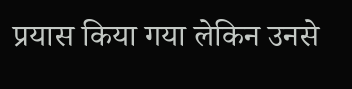प्रयास किया गया लेकिन उनसे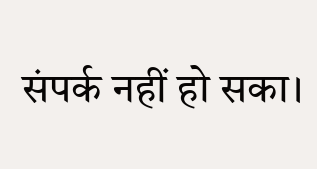संपर्क नहीं हो सका।